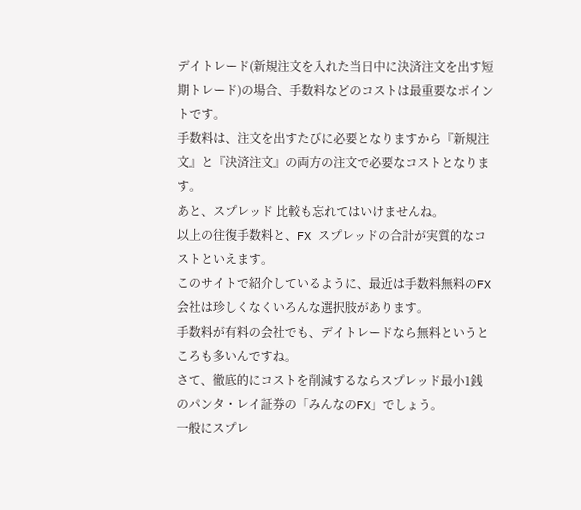デイトレード(新規注文を入れた当日中に決済注文を出す短期トレード)の場合、手数料などのコストは最重要なポイントです。
手数料は、注文を出すたびに必要となりますから『新規注文』と『決済注文』の両方の注文で必要なコストとなります。
あと、スプレッド 比較も忘れてはいけませんね。
以上の往復手数料と、FX スプレッドの合計が実質的なコストといえます。
このサイトで紹介しているように、最近は手数料無料のFX会社は珍しくなくいろんな選択肢があります。
手数料が有料の会社でも、デイトレードなら無料というところも多いんですね。
さて、徹底的にコストを削減するならスプレッド最小1銭のパンタ・レイ証券の「みんなのFX」でしょう。
一般にスプレ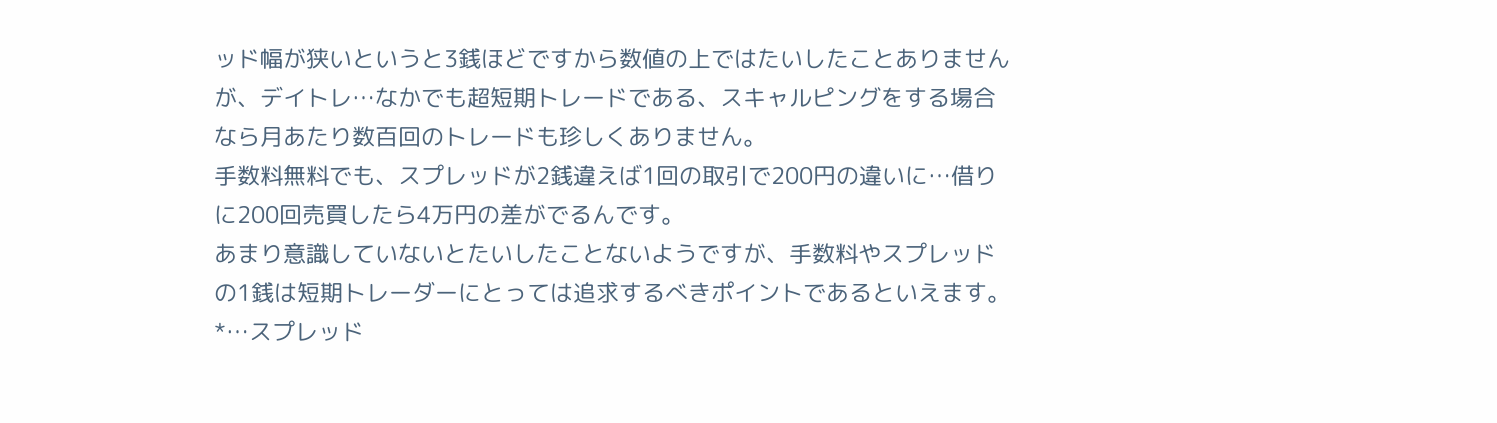ッド幅が狭いというと3銭ほどですから数値の上ではたいしたことありませんが、デイトレ…なかでも超短期トレードである、スキャルピングをする場合なら月あたり数百回のトレードも珍しくありません。
手数料無料でも、スプレッドが2銭違えば1回の取引で200円の違いに…借りに200回売買したら4万円の差がでるんです。
あまり意識していないとたいしたことないようですが、手数料やスプレッドの1銭は短期トレーダーにとっては追求するべきポイントであるといえます。
*…スプレッド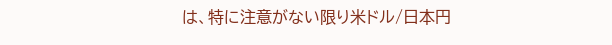は、特に注意がない限り米ドル/日本円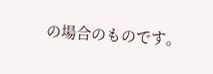の場合のものです。